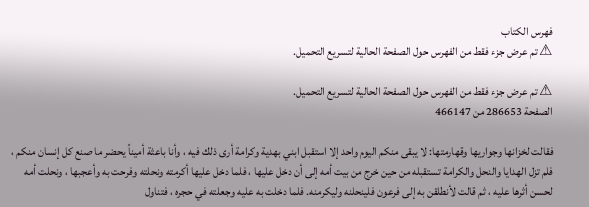فهرس الكتاب
⚠ تم عرض جزء فقط من الفهرس حول الصفحة الحالية لتسريع التحميل.

⚠ تم عرض جزء فقط من الفهرس حول الصفحة الحالية لتسريع التحميل.
الصفحة 286653 من 466147

فقالت لخزانها وجواريها وقهارمتها: لا يبقى منكم اليوم واحد إلا استقبل ابني بهدية وكرامة أرى ذلك فيه ، وأنا باعثة أميناً يحضر ما صنع كل إنسان منكم ، فلم تزل الهدايا والنحل والكرامة تستقبله من حين خرج من بيت أمه إلى أن دخل عليها ، فلما دخل عليها أكرمته ونحلته وفرحت به وأعجبها ، ونحلت أمه لحسن أثرها عليه ، ثم قالت لأنطلقن به إلى فرعون فلينحلنه وليكرمنه. فلما دخلت به عليه وجعلته في حجره ، فتناول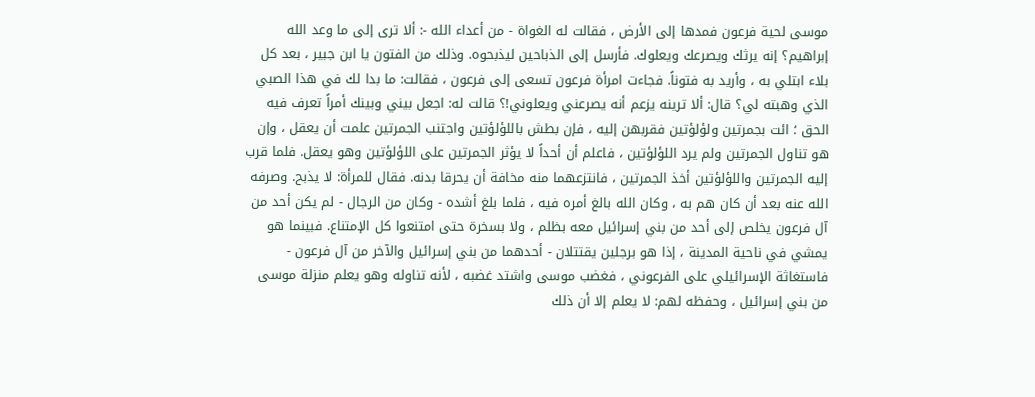موسى لحية فرعون فمدها إلى الأرض ، فقالت له الغواة - من أعداء الله -: ألا ترى إلى ما وعد الله إبراهيم؟ إنه يرثك ويصرعك ويعلوك. فأرسل إلى الذباحين ليذبحوه. وذلك من الفتون يا ابن جبير ، بعد كل بلاء ابتلي به ، وأريد به فتوناً. فجاءت امرأة فرعون تسعى إلى فرعون ، فقالت: ما بدا لك في هذا الصبي الذي وهبته لي؟ قال: ألا ترينه يزعم أنه يصرعني ويعلوني!؟ قالت له: اجعل بيني وبينك أمراً تعرف فيه الحق ؛ ائت بجمرتين ولؤلؤتين فقربهن إليه ، فإن بطش باللؤلؤتين واجتنب الجمرتين علمت أن يعقل ، وإن هو تناول الجمرتين ولم يرد اللؤلؤتين ، فاعلم أن أحداً لا يؤثر الجمرتين على اللؤلؤتين وهو يعقل. فلما قرب إليه الجمرتين واللؤلؤتين أخذ الجمرتين ، فانتزعهما منه مخافة أن يحرقا بدنه. فقال للمرأة: لا يذبح. وصرفه الله عنه بعد أن كان هم به ، وكان الله بالغ أمره فيه ، فلما بلغ أشده - وكان من الرجال - لم يكن أحد من آل فرعون يخلص إلى أحد من بني إسرائيل معه بظلم ، ولا بسخرة حتى امتنعوا كل الإمتناع. فبينما هو يمشي في ناحية المدينة ، إذا هو برجلين يقتتلان - أحدهما من بني إسرائيل والآخر من آل فرعون - فاستغاثة الإسرائيلي على الفرعوني ، فغضب موسى واشتد غضبه ، لأنه تناوله وهو يعلم منزلة موسى من بني إسرائيل ، وحفظه لهم: لا يعلم إلا أن ذلك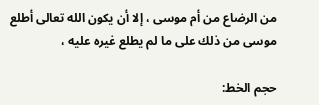من الرضاع من أم موسى ، إلا أن يكون الله تعالى أطلع موسى من ذلك على ما لم يطلع غيره عليه ،

حجم الخط: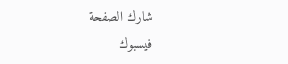شارك الصفحة
فيسبوك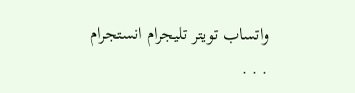واتساب تويتر تليجرام انستجرام
. . .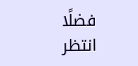فضلًا انتظر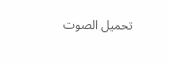تحميل الصوت